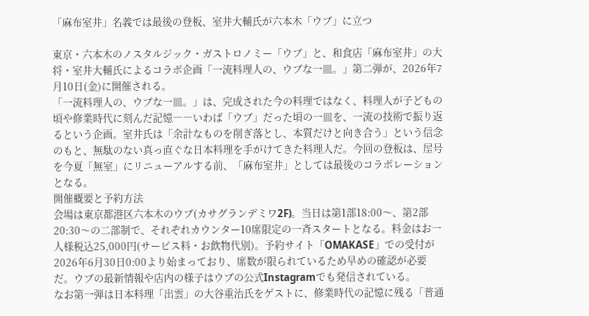「麻布室井」名義では最後の登板、室井大輔氏が六本木「ウブ」に立つ

東京・六本木のノスタルジック・ガストロノミー「ウブ」と、和食店「麻布室井」の大将・室井大輔氏によるコラボ企画「一流料理人の、ウブな一皿。」第二弾が、2026年7月10日(金)に開催される。
「一流料理人の、ウブな一皿。」は、完成された今の料理ではなく、料理人が子どもの頃や修業時代に刻んだ記憶――いわば「ウブ」だった頃の一皿を、一流の技術で振り返るという企画。室井氏は「余計なものを削ぎ落とし、本質だけと向き合う」という信念のもと、無駄のない真っ直ぐな日本料理を手がけてきた料理人だ。今回の登板は、屋号を今夏「無室」にリニューアルする前、「麻布室井」としては最後のコラボレーションとなる。
開催概要と予約方法
会場は東京都港区六本木のウブ(カサグランデミワ2F)。当日は第1部18:00〜、第2部20:30〜の二部制で、それぞれカウンター10席限定の一斉スタートとなる。料金はお一人様税込25,000円(サービス料・お飲物代別)。予約サイト「OMAKASE」での受付が2026年6月30日0:00より始まっており、席数が限られているため早めの確認が必要だ。ウブの最新情報や店内の様子はウブの公式Instagramでも発信されている。
なお第一弾は日本料理「出雲」の大谷重治氏をゲストに、修業時代の記憶に残る「普通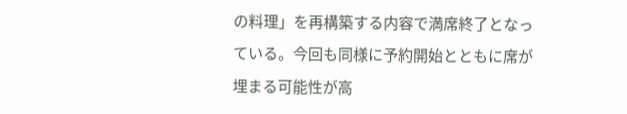の料理」を再構築する内容で満席終了となっている。今回も同様に予約開始とともに席が埋まる可能性が高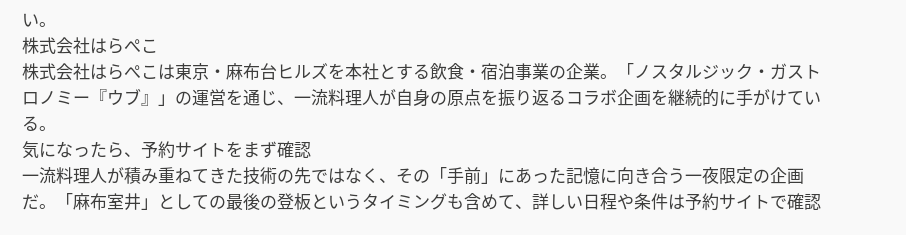い。
株式会社はらぺこ
株式会社はらぺこは東京・麻布台ヒルズを本社とする飲食・宿泊事業の企業。「ノスタルジック・ガストロノミー『ウブ』」の運営を通じ、一流料理人が自身の原点を振り返るコラボ企画を継続的に手がけている。
気になったら、予約サイトをまず確認
一流料理人が積み重ねてきた技術の先ではなく、その「手前」にあった記憶に向き合う一夜限定の企画だ。「麻布室井」としての最後の登板というタイミングも含めて、詳しい日程や条件は予約サイトで確認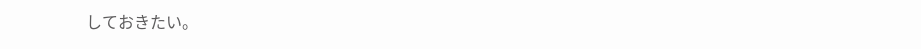しておきたい。